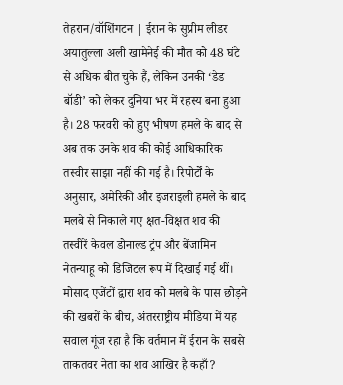तेहरान/वॉशिंगटन | ईरान के सुप्रीम लीडर अयातुल्ला अली खामेनेई की मौत को 48 घंटे से अधिक बीत चुके हैं, लेकिन उनकी ‘डेड बॉडी’ को लेकर दुनिया भर में रहस्य बना हुआ है। 28 फरवरी को हुए भीषण हमले के बाद से अब तक उनके शव की कोई आधिकारिक तस्वीर साझा नहीं की गई है। रिपोर्टों के अनुसार, अमेरिकी और इजराइली हमले के बाद मलबे से निकाले गए क्षत-विक्षत शव की तस्वीरें केवल डोनाल्ड ट्रंप और बेंजामिन नेतन्याहू को डिजिटल रूप में दिखाई गई थीं। मोसाद एजेंटों द्वारा शव को मलबे के पास छोड़ने की खबरों के बीच, अंतरराष्ट्रीय मीडिया में यह सवाल गूंज रहा है कि वर्तमान में ईरान के सबसे ताकतवर नेता का शव आखिर है कहाँ?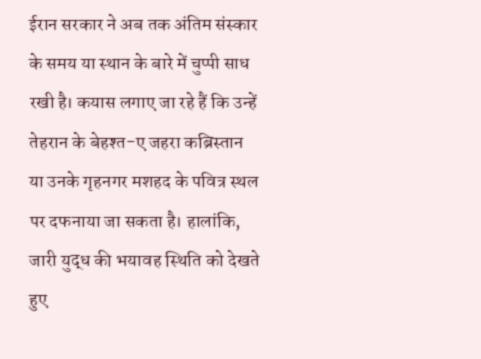ईरान सरकार ने अब तक अंतिम संस्कार के समय या स्थान के बारे में चुप्पी साध रखी है। कयास लगाए जा रहे हैं कि उन्हें तेहरान के बेहश्त-ए जहरा कब्रिस्तान या उनके गृहनगर मशहद के पवित्र स्थल पर दफनाया जा सकता है। हालांकि, जारी युद्ध की भयावह स्थिति को देखते हुए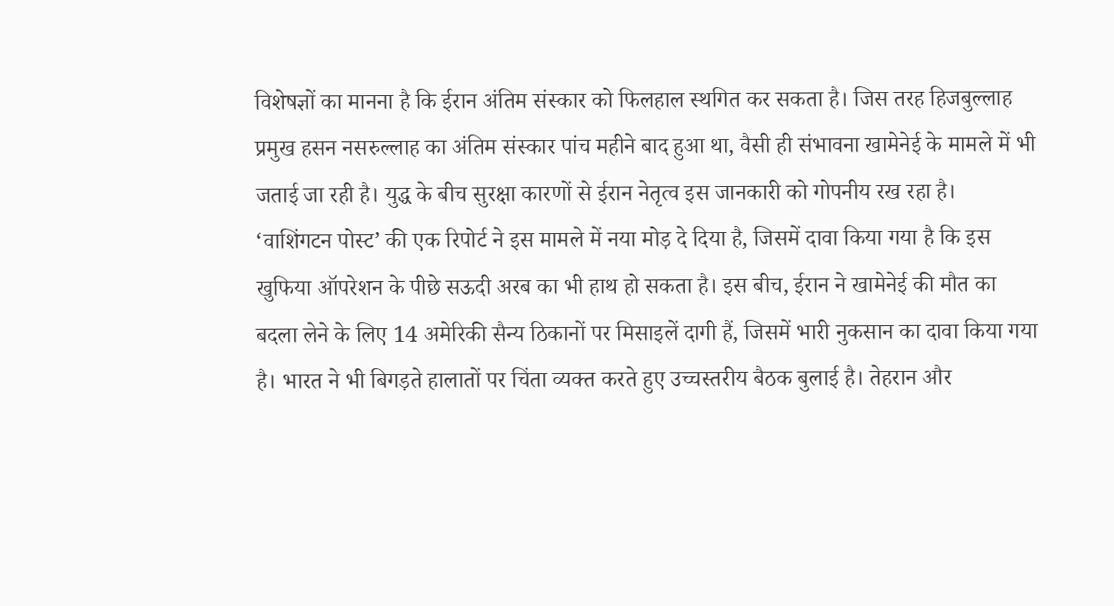विशेषज्ञों का मानना है कि ईरान अंतिम संस्कार को फिलहाल स्थगित कर सकता है। जिस तरह हिजबुल्लाह प्रमुख हसन नसरुल्लाह का अंतिम संस्कार पांच महीने बाद हुआ था, वैसी ही संभावना खामेनेई के मामले में भी जताई जा रही है। युद्ध के बीच सुरक्षा कारणों से ईरान नेतृत्व इस जानकारी को गोपनीय रख रहा है।
‘वाशिंगटन पोस्ट’ की एक रिपोर्ट ने इस मामले में नया मोड़ दे दिया है, जिसमें दावा किया गया है कि इस खुफिया ऑपरेशन के पीछे सऊदी अरब का भी हाथ हो सकता है। इस बीच, ईरान ने खामेनेई की मौत का बदला लेने के लिए 14 अमेरिकी सैन्य ठिकानों पर मिसाइलें दागी हैं, जिसमें भारी नुकसान का दावा किया गया है। भारत ने भी बिगड़ते हालातों पर चिंता व्यक्त करते हुए उच्चस्तरीय बैठक बुलाई है। तेहरान और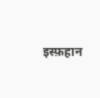इस्फ़हान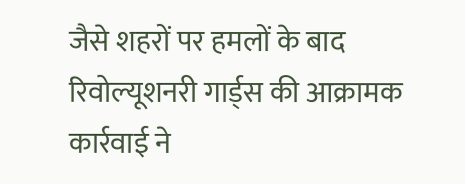जैसे शहरों पर हमलों के बाद रिवोल्यूशनरी गार्ड्स की आक्रामक कार्रवाई ने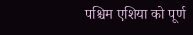पश्चिम एशिया को पूर्ण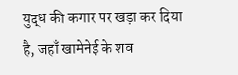युद्ध की कगार पर खड़ा कर दिया है, जहाँ खामेनेई के शव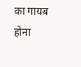का गायब होना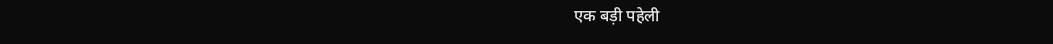एक बड़ी पहेली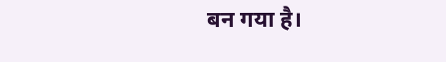बन गया है।